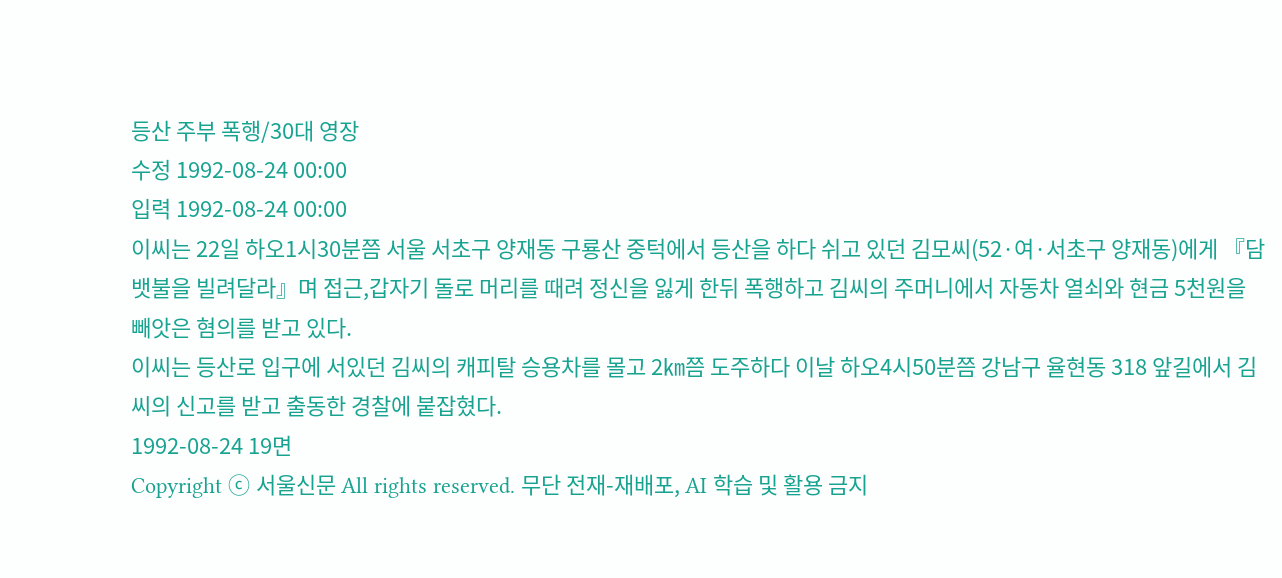등산 주부 폭행/30대 영장
수정 1992-08-24 00:00
입력 1992-08-24 00:00
이씨는 22일 하오1시30분쯤 서울 서초구 양재동 구룡산 중턱에서 등산을 하다 쉬고 있던 김모씨(52·여·서초구 양재동)에게 『담뱃불을 빌려달라』며 접근,갑자기 돌로 머리를 때려 정신을 잃게 한뒤 폭행하고 김씨의 주머니에서 자동차 열쇠와 현금 5천원을 빼앗은 혐의를 받고 있다.
이씨는 등산로 입구에 서있던 김씨의 캐피탈 승용차를 몰고 2㎞쯤 도주하다 이날 하오4시50분쯤 강남구 율현동 318 앞길에서 김씨의 신고를 받고 출동한 경찰에 붙잡혔다.
1992-08-24 19면
Copyright ⓒ 서울신문 All rights reserved. 무단 전재-재배포, AI 학습 및 활용 금지